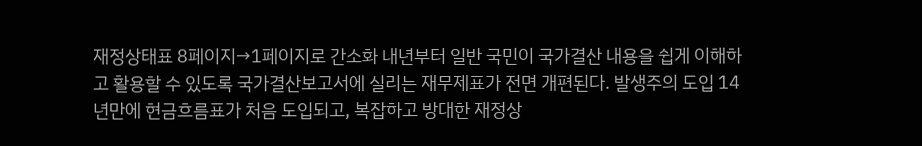재정상태표 8페이지→1페이지로 간소화 내년부터 일반 국민이 국가결산 내용을 쉽게 이해하고 활용할 수 있도록 국가결산보고서에 실리는 재무제표가 전면 개편된다. 발생주의 도입 14년만에 현금흐름표가 처음 도입되고, 복잡하고 방대한 재정상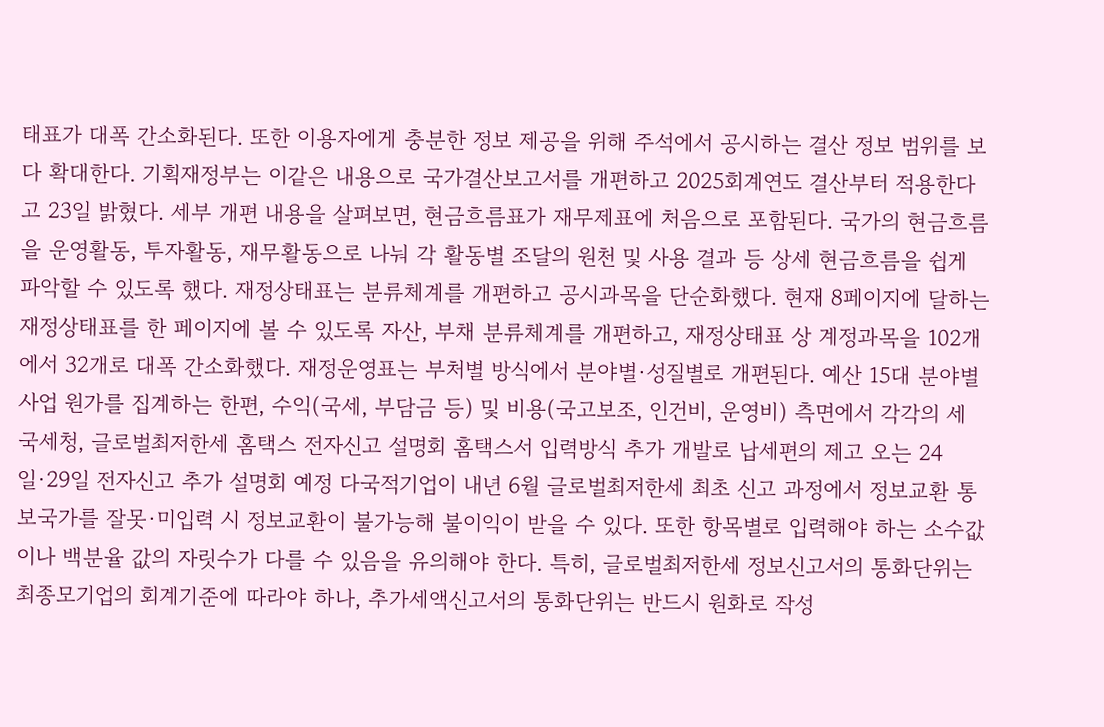태표가 대폭 간소화된다. 또한 이용자에게 충분한 정보 제공을 위해 주석에서 공시하는 결산 정보 범위를 보다 확대한다. 기획재정부는 이같은 내용으로 국가결산보고서를 개편하고 2025회계연도 결산부터 적용한다고 23일 밝혔다. 세부 개편 내용을 살펴보면, 현금흐름표가 재무제표에 처음으로 포함된다. 국가의 현금흐름을 운영활동, 투자활동, 재무활동으로 나눠 각 활동별 조달의 원천 및 사용 결과 등 상세 현금흐름을 쉽게 파악할 수 있도록 했다. 재정상태표는 분류체계를 개편하고 공시과목을 단순화했다. 현재 8페이지에 달하는 재정상태표를 한 페이지에 볼 수 있도록 자산, 부채 분류체계를 개편하고, 재정상태표 상 계정과목을 102개에서 32개로 대폭 간소화했다. 재정운영표는 부처별 방식에서 분야별·성질별로 개편된다. 예산 15대 분야별 사업 원가를 집계하는 한편, 수익(국세, 부담금 등) 및 비용(국고보조, 인건비, 운영비) 측면에서 각각의 세
국세청, 글로벌최저한세 홈택스 전자신고 설명회 홈택스서 입력방식 추가 개발로 납세편의 제고 오는 24일·29일 전자신고 추가 설명회 예정 다국적기업이 내년 6월 글로벌최저한세 최초 신고 과정에서 정보교환 통보국가를 잘못·미입력 시 정보교환이 불가능해 불이익이 받을 수 있다. 또한 항목별로 입력해야 하는 소수값이나 백분율 값의 자릿수가 다를 수 있음을 유의해야 한다. 특히, 글로벌최저한세 정보신고서의 통화단위는 최종모기업의 회계기준에 따라야 하나, 추가세액신고서의 통화단위는 반드시 원화로 작성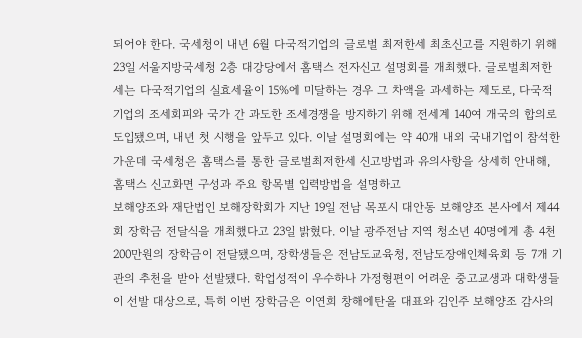되어야 한다. 국세청이 내년 6월 다국적기업의 글로벌 최저한세 최초신고를 지원하기 위해 23일 서울지방국세청 2층 대강당에서 홈택스 전자신고 설명회를 개최했다. 글로벌최저한세는 다국적기업의 실효세율이 15%에 미달하는 경우 그 차액을 과세하는 제도로, 다국적기업의 조세회피와 국가 간 과도한 조세경쟁을 방지하기 위해 전세계 140여 개국의 합의로 도입됐으며, 내년 첫 시행을 앞두고 있다. 이날 설명회에는 약 40개 내외 국내기업이 참석한 가운데 국세청은 홈택스를 통한 글로벌최저한세 신고방법과 유의사항을 상세히 안내해, 홈택스 신고화면 구성과 주요 항목별 입력방법을 설명하고
보해양조와 재단법인 보해장학회가 지난 19일 전남 목포시 대안동 보해양조 본사에서 제44회 장학금 전달식을 개최했다고 23일 밝혔다. 이날 광주전남 지역 청소년 40명에게 총 4천200만원의 장학금이 전달됐으며, 장학생들은 전남도교육청, 전남도장애인체육회 등 7개 기관의 추천을 받아 선발됐다. 학업성적이 우수하나 가정형편이 어려운 중고교생과 대학생들이 선발 대상으로, 특히 이번 장학금은 이연희 창해에탄올 대표와 김인주 보해양조 감사의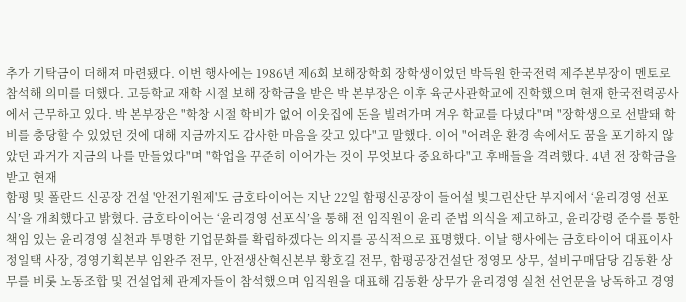추가 기탁금이 더해져 마련됐다. 이번 행사에는 1986년 제6회 보해장학회 장학생이었던 박득원 한국전력 제주본부장이 멘토로 참석해 의미를 더했다. 고등학교 재학 시절 보해 장학금을 받은 박 본부장은 이후 육군사관학교에 진학했으며 현재 한국전력공사에서 근무하고 있다. 박 본부장은 "학창 시절 학비가 없어 이웃집에 돈을 빌려가며 겨우 학교를 다녔다"며 "장학생으로 선발돼 학비를 충당할 수 있었던 것에 대해 지금까지도 감사한 마음을 갖고 있다"고 말했다. 이어 "어려운 환경 속에서도 꿈을 포기하지 않았던 과거가 지금의 나를 만들었다"며 "학업을 꾸준히 이어가는 것이 무엇보다 중요하다"고 후배들을 격려했다. 4년 전 장학금을 받고 현재
함평 및 폴란드 신공장 건설 '안전기원제'도 금호타이어는 지난 22일 함평신공장이 들어설 빛그린산단 부지에서 ‘윤리경영 선포식’을 개최했다고 밝혔다. 금호타이어는 ‘윤리경영 선포식’을 통해 전 임직원이 윤리 준법 의식을 제고하고, 윤리강령 준수를 통한 책임 있는 윤리경영 실천과 투명한 기업문화를 확립하겠다는 의지를 공식적으로 표명했다. 이날 행사에는 금호타이어 대표이사 정일택 사장, 경영기획본부 임완주 전무, 안전생산혁신본부 황호길 전무, 함평공장건설단 정영모 상무, 설비구매담당 김동환 상무를 비롯 노동조합 및 건설업체 관계자들이 참석했으며 임직원을 대표해 김동환 상무가 윤리경영 실천 선언문을 낭독하고 경영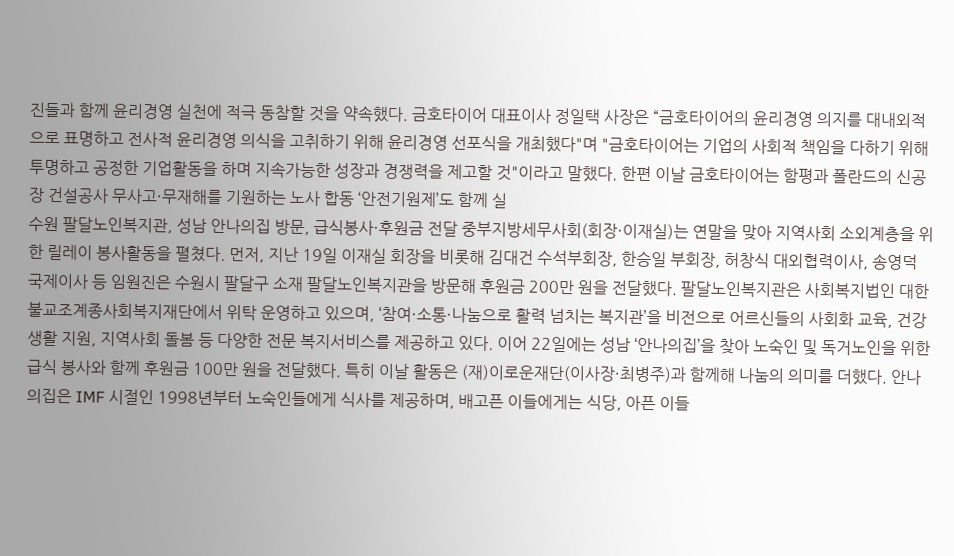진들과 함께 윤리경영 실천에 적극 동참할 것을 약속했다. 금호타이어 대표이사 정일택 사장은 “금호타이어의 윤리경영 의지를 대내외적으로 표명하고 전사적 윤리경영 의식을 고취하기 위해 윤리경영 선포식을 개최했다"며 "금호타이어는 기업의 사회적 책임을 다하기 위해 투명하고 공정한 기업활동을 하며 지속가능한 성장과 경쟁력을 제고할 것"이라고 말했다. 한편 이날 금호타이어는 함평과 폴란드의 신공장 건설공사 무사고·무재해를 기원하는 노사 합동 ‘안전기원제’도 함께 실
수원 팔달노인복지관, 성남 안나의집 방문, 급식봉사·후원금 전달 중부지방세무사회(회장·이재실)는 연말을 맞아 지역사회 소외계층을 위한 릴레이 봉사활동을 펼쳤다. 먼저, 지난 19일 이재실 회장을 비롯해 김대건 수석부회장, 한승일 부회장, 허창식 대외협력이사, 송영덕 국제이사 등 임원진은 수원시 팔달구 소재 팔달노인복지관을 방문해 후원금 200만 원을 전달했다. 팔달노인복지관은 사회복지법인 대한불교조계종사회복지재단에서 위탁 운영하고 있으며, ‘참여·소통·나눔으로 활력 넘치는 복지관’을 비전으로 어르신들의 사회화 교육, 건강생활 지원, 지역사회 돌봄 등 다양한 전문 복지서비스를 제공하고 있다. 이어 22일에는 성남 ‘안나의집’을 찾아 노숙인 및 독거노인을 위한 급식 봉사와 함께 후원금 100만 원을 전달했다. 특히 이날 활동은 (재)이로운재단(이사장·최병주)과 함께해 나눔의 의미를 더했다. 안나의집은 IMF 시절인 1998년부터 노숙인들에게 식사를 제공하며, 배고픈 이들에게는 식당, 아픈 이들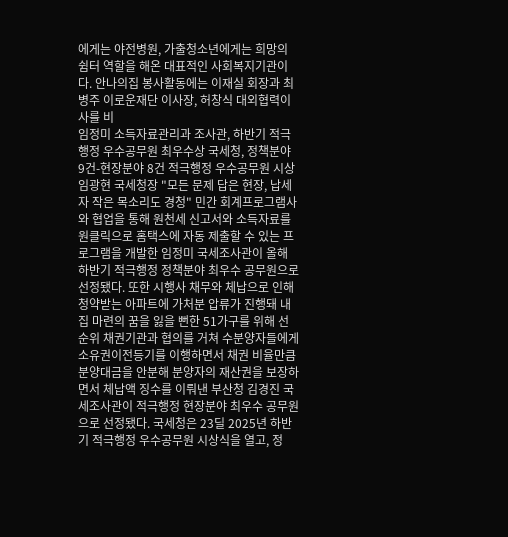에게는 야전병원, 가출청소년에게는 희망의 쉼터 역할을 해온 대표적인 사회복지기관이다. 안나의집 봉사활동에는 이재실 회장과 최병주 이로운재단 이사장, 허창식 대외협력이사를 비
임정미 소득자료관리과 조사관, 하반기 적극행정 우수공무원 최우수상 국세청, 정책분야 9건-현장분야 8건 적극행정 우수공무원 시상 임광현 국세청장 "모든 문제 답은 현장, 납세자 작은 목소리도 경청" 민간 회계프로그램사와 협업을 통해 원천세 신고서와 소득자료를 원클릭으로 홈택스에 자동 제출할 수 있는 프로그램을 개발한 임정미 국세조사관이 올해 하반기 적극행정 정책분야 최우수 공무원으로 선정됐다. 또한 시행사 채무와 체납으로 인해 청약받는 아파트에 가처분 압류가 진행돼 내 집 마련의 꿈을 잃을 뻔한 51가구를 위해 선순위 채권기관과 협의를 거쳐 수분양자들에게 소유권이전등기를 이행하면서 채권 비율만큼 분양대금을 안분해 분양자의 재산권을 보장하면서 체납액 징수를 이뤄낸 부산청 김경진 국세조사관이 적극행정 현장분야 최우수 공무원으로 선정됐다. 국세청은 23딜 2025년 하반기 적극행정 우수공무원 시상식을 열고, 정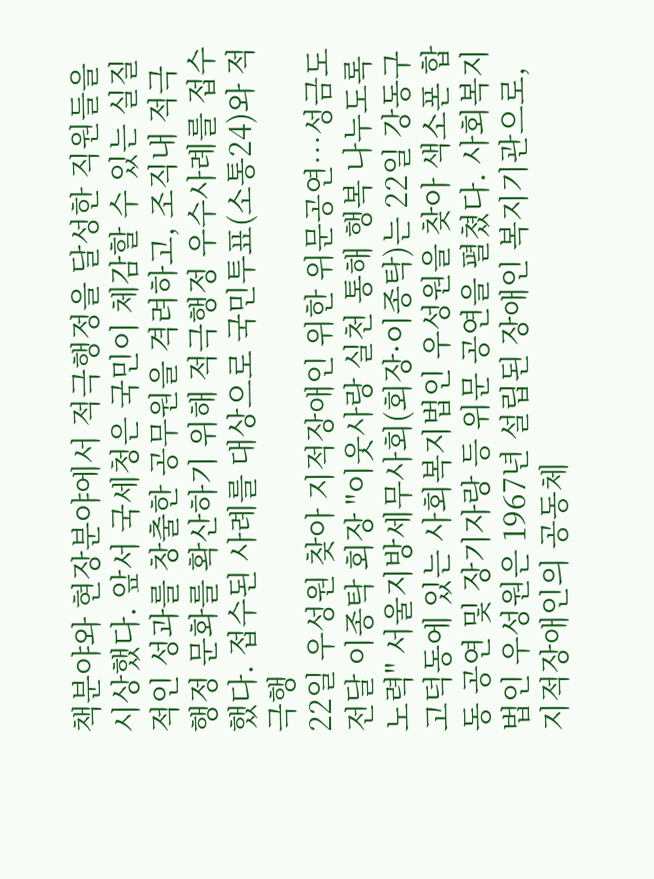책분야와 현장분야에서 적극행정을 달성한 직원들을 시상했다. 앞서 국세청은 국민이 체감할 수 있는 실질적인 성과를 창출한 공무원을 격려하고, 조직내 적극행정 문화를 확산하기 위해 적극행정 우수사례를 접수했다. 접수된 사례를 대상으로 국민투표(소통24)와 적극행
22일 우성원 찾아 지적장애인 위한 위문공연…성금도 전달 이종탁 회장 "이웃사랑 실천 통해 행복 나누도록 노력" 서울지방세무사회(회장·이종탁)는 22일 강동구 고덕동에 있는 사회복지법인 우성원을 찾아 색소폰 합동 공연 및 장기자랑 등 위문 공연을 펼쳤다. 사회복지법인 우성원은 1967년 설립된 장애인 복지기관으로, 지적장애인의 공동체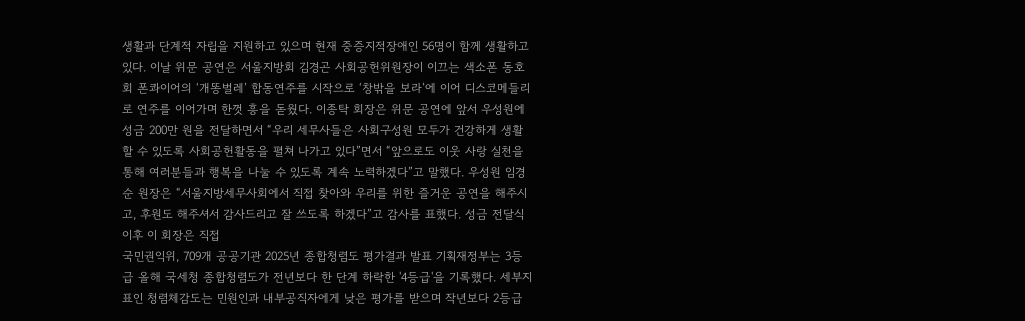생활과 단계적 자립을 지원하고 있으며 현재 중증지적장애인 56명이 함께 생활하고 있다. 이날 위문 공연은 서울지방회 김경곤 사회공헌위원장이 이끄는 색소폰 동호회 폰콰이어의 ‘개똥벌레’ 합동연주를 시작으로 ‘창밖을 보라’에 이어 디스코메들리로 연주를 이어가며 한껏 흥을 돋웠다. 이종탁 회장은 위문 공연에 앞서 우성원에 성금 200만 원을 전달하면서 “우리 세무사들은 사회구성원 모두가 건강하게 생활할 수 있도록 사회공헌활동을 펼쳐 나가고 있다”면서 “앞으로도 이웃 사랑 실천을 통해 여러분들과 행복을 나눌 수 있도록 계속 노력하겠다”고 말했다. 우성원 임경순 원장은 “서울지방세무사회에서 직접 찾아와 우리를 위한 즐거운 공연을 해주시고, 후원도 해주셔서 감사드리고 잘 쓰도록 하겠다”고 감사를 표했다. 성금 전달식 이후 이 회장은 직접
국민권익위, 709개 공공기관 2025년 종합청렴도 평가결과 발표 기획재정부는 3등급 올해 국세청 종합청렴도가 전년보다 한 단계 하락한 '4등급'을 기록했다. 세부지표인 청렴체감도는 민원인과 내부공직자에게 낮은 평가를 받으며 작년보다 2등급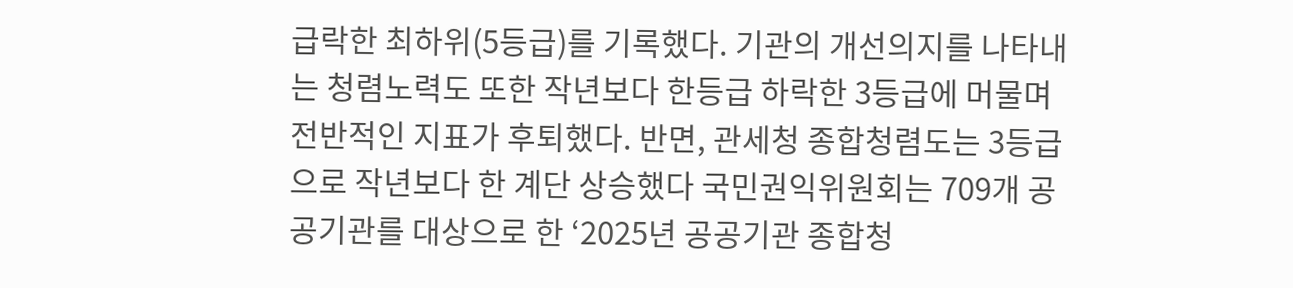급락한 최하위(5등급)를 기록했다. 기관의 개선의지를 나타내는 청렴노력도 또한 작년보다 한등급 하락한 3등급에 머물며 전반적인 지표가 후퇴했다. 반면, 관세청 종합청렴도는 3등급으로 작년보다 한 계단 상승했다 국민권익위원회는 709개 공공기관를 대상으로 한 ‘2025년 공공기관 종합청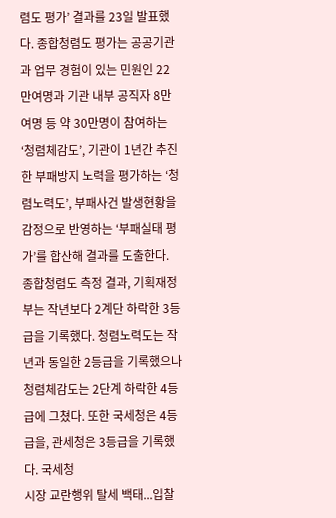렴도 평가’ 결과를 23일 발표했다. 종합청렴도 평가는 공공기관과 업무 경험이 있는 민원인 22만여명과 기관 내부 공직자 8만여명 등 약 30만명이 참여하는 ‘청렴체감도’, 기관이 1년간 추진한 부패방지 노력을 평가하는 ‘청렴노력도’, 부패사건 발생현황을 감정으로 반영하는 ‘부패실태 평가’를 합산해 결과를 도출한다. 종합청렴도 측정 결과, 기획재정부는 작년보다 2계단 하락한 3등급을 기록했다. 청렴노력도는 작년과 동일한 2등급을 기록했으나 청렴체감도는 2단계 하락한 4등급에 그쳤다. 또한 국세청은 4등급을, 관세청은 3등급을 기록했다. 국세청
시장 교란행위 탈세 백태...입찰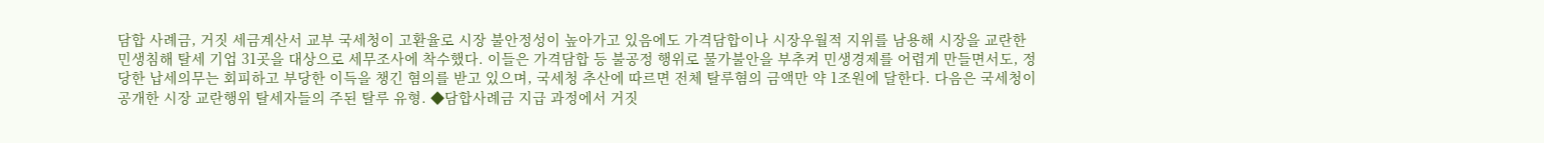담합 사례금, 거짓 세금계산서 교부 국세청이 고환율로 시장 불안정성이 높아가고 있음에도 가격담합이나 시장우월적 지위를 남용해 시장을 교란한 민생침해 탈세 기업 31곳을 대상으로 세무조사에 착수했다. 이들은 가격담합 등 불공정 행위로 물가불안을 부추켜 민생경제를 어렵게 만들면서도, 정당한 납세의무는 회피하고 부당한 이득을 챙긴 혐의를 받고 있으며, 국세청 추산에 따르면 전체 탈루혐의 금액만 약 1조원에 달한다. 다음은 국세청이 공개한 시장 교란행위 탈세자들의 주된 탈루 유형. ◆담합사례금 지급 과정에서 거짓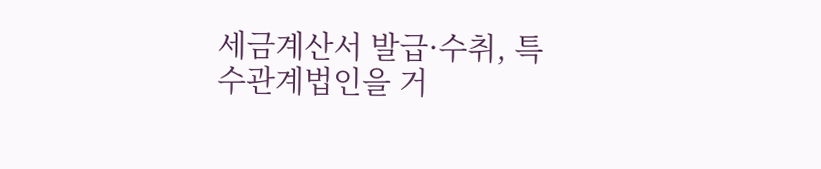세금계산서 발급·수취, 특수관계법인을 거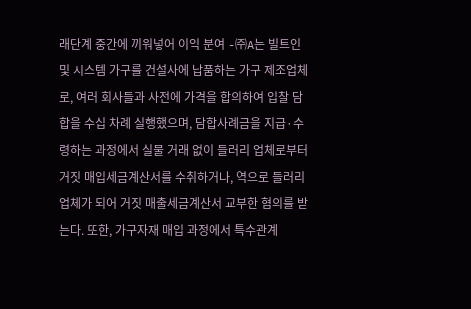래단계 중간에 끼워넣어 이익 분여 -㈜A는 빌트인 및 시스템 가구를 건설사에 납품하는 가구 제조업체로, 여러 회사들과 사전에 가격을 합의하여 입찰 담합을 수십 차례 실행했으며, 담합사례금을 지급·수령하는 과정에서 실물 거래 없이 들러리 업체로부터 거짓 매입세금계산서를 수취하거나, 역으로 들러리 업체가 되어 거짓 매출세금계산서 교부한 혐의를 받는다. 또한, 가구자재 매입 과정에서 특수관계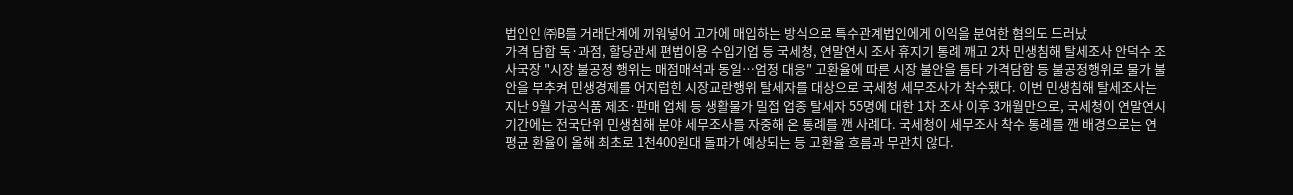법인인 ㈜B를 거래단계에 끼워넣어 고가에 매입하는 방식으로 특수관계법인에게 이익을 분여한 혐의도 드러났
가격 담합 독·과점, 할당관세 편법이용 수입기업 등 국세청, 연말연시 조사 휴지기 통례 깨고 2차 민생침해 탈세조사 안덕수 조사국장 "시장 불공정 행위는 매점매석과 동일…엄정 대응" 고환율에 따른 시장 불안을 틈타 가격담합 등 불공정행위로 물가 불안을 부추켜 민생경제를 어지럽힌 시장교란행위 탈세자를 대상으로 국세청 세무조사가 착수됐다. 이번 민생침해 탈세조사는 지난 9월 가공식품 제조·판매 업체 등 생활물가 밀접 업종 탈세자 55명에 대한 1차 조사 이후 3개월만으로, 국세청이 연말연시 기간에는 전국단위 민생침해 분야 세무조사를 자중해 온 통례를 깬 사례다. 국세청이 세무조사 착수 통례를 깬 배경으로는 연평균 환율이 올해 최초로 1천400원대 돌파가 예상되는 등 고환율 흐름과 무관치 않다.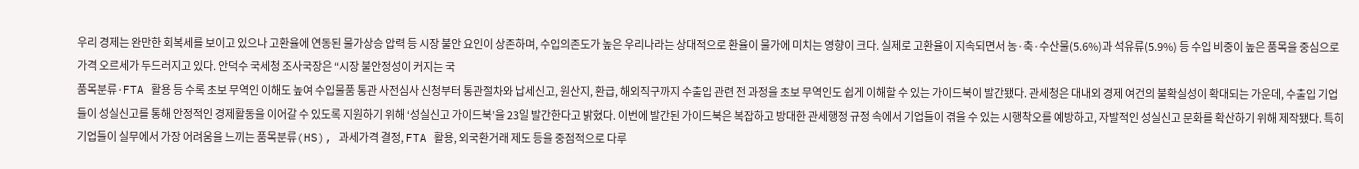우리 경제는 완만한 회복세를 보이고 있으나 고환율에 연동된 물가상승 압력 등 시장 불안 요인이 상존하며, 수입의존도가 높은 우리나라는 상대적으로 환율이 물가에 미치는 영향이 크다. 실제로 고환율이 지속되면서 농·축·수산물(5.6%)과 석유류(5.9%) 등 수입 비중이 높은 품목을 중심으로 가격 오르세가 두드러지고 있다. 안덕수 국세청 조사국장은 “시장 불안정성이 커지는 국
품목분류·FTA 활용 등 수록 초보 무역인 이해도 높여 수입물품 통관 사전심사 신청부터 통관절차와 납세신고, 원산지, 환급, 해외직구까지 수출입 관련 전 과정을 초보 무역인도 쉽게 이해할 수 있는 가이드북이 발간됐다. 관세청은 대내외 경제 여건의 불확실성이 확대되는 가운데, 수출입 기업들이 성실신고를 통해 안정적인 경제활동을 이어갈 수 있도록 지원하기 위해 ‘성실신고 가이드북’을 23일 발간한다고 밝혔다. 이번에 발간된 가이드북은 복잡하고 방대한 관세행정 규정 속에서 기업들이 겪을 수 있는 시행착오를 예방하고, 자발적인 성실신고 문화를 확산하기 위해 제작됐다. 특히 기업들이 실무에서 가장 어려움을 느끼는 품목분류(HS), 과세가격 결정, FTA 활용, 외국환거래 제도 등을 중점적으로 다루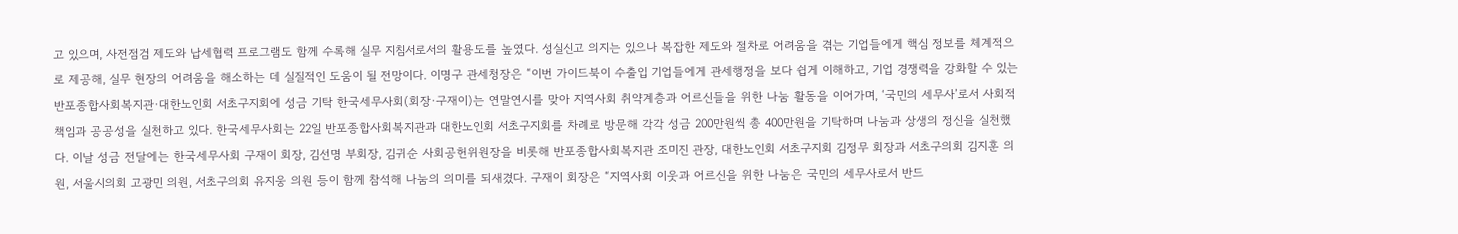고 있으며, 사전점검 제도와 납세협력 프로그램도 함께 수록해 실무 지침서로서의 활용도를 높였다. 성실신고 의지는 있으나 복잡한 제도와 절차로 어려움을 겪는 기업들에게 핵심 정보를 체계적으로 제공해, 실무 현장의 어려움을 해소하는 데 실질적인 도움이 될 전망이다. 이명구 관세청장은 “이번 가이드북이 수출입 기업들에게 관세행정을 보다 쉽게 이해하고, 기업 경쟁력을 강화할 수 있는
반포종합사회복지관·대한노인회 서초구지회에 성금 기탁 한국세무사회(회장·구재이)는 연말연시를 맞아 지역사회 취약계층과 어르신들을 위한 나눔 활동을 이어가며, ‘국민의 세무사’로서 사회적 책임과 공공성을 실천하고 있다. 한국세무사회는 22일 반포종합사회복지관과 대한노인회 서초구지회를 차례로 방문해 각각 성금 200만원씩 총 400만원을 기탁하며 나눔과 상생의 정신을 실천했다. 이날 성금 전달에는 한국세무사회 구재이 회장, 김선명 부회장, 김귀순 사회공헌위원장을 비롯해 반포종합사회복지관 조미진 관장, 대한노인회 서초구지회 김정무 회장과 서초구의회 김지훈 의원, 서울시의회 고광민 의원, 서초구의회 유지웅 의원 등이 함께 참석해 나눔의 의미를 되새겼다. 구재이 회장은 “지역사회 이웃과 어르신을 위한 나눔은 국민의 세무사로서 반드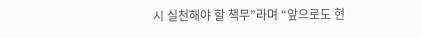시 실천해야 할 책무”라며 “앞으로도 현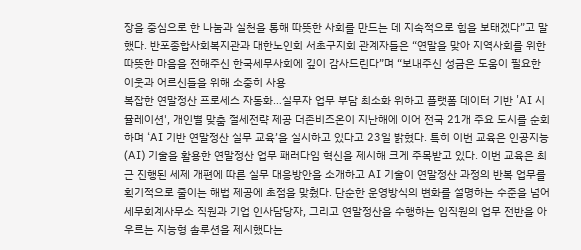장을 중심으로 한 나눔과 실천을 통해 따뜻한 사회를 만드는 데 지속적으로 힘을 보태겠다”고 말했다. 반포종합사회복지관과 대한노인회 서초구지회 관계자들은 “연말을 맞아 지역사회를 위한 따뜻한 마음을 전해주신 한국세무사회에 깊이 감사드린다”며 “보내주신 성금은 도움이 필요한 이웃과 어르신들을 위해 소중히 사용
복잡한 연말정산 프로세스 자동화…실무자 업무 부담 최소화 위하고 플랫폼 데이터 기반 'AI 시뮬레이션', 개인별 맞춤 절세전략 제공 더존비즈온이 지난해에 이어 전국 21개 주요 도시를 순회하며 ‘AI 기반 연말정산 실무 교육’을 실시하고 있다고 23일 밝혔다. 특히 이번 교육은 인공지능(AI) 기술을 활용한 연말정산 업무 패러다임 혁신을 제시해 크게 주목받고 있다. 이번 교육은 최근 진행된 세제 개편에 따른 실무 대응방안을 소개하고 AI 기술이 연말정산 과정의 반복 업무를 획기적으로 줄이는 해법 제공에 초점을 맞췄다. 단순한 운영방식의 변화를 설명하는 수준을 넘어 세무회계사무소 직원과 기업 인사담당자, 그리고 연말정산을 수행하는 임직원의 업무 전반을 아우르는 지능형 솔루션을 제시했다는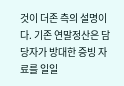것이 더존 측의 설명이다. 기존 연말정산은 담당자가 방대한 증빙 자료를 일일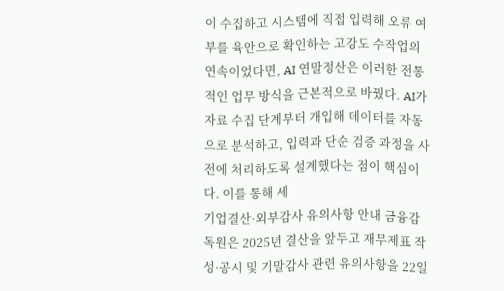이 수집하고 시스템에 직접 입력해 오류 여부를 육안으로 확인하는 고강도 수작업의 연속이었다면, AI 연말정산은 이러한 전통적인 업무 방식을 근본적으로 바꿨다. AI가 자료 수집 단계부터 개입해 데이터를 자동으로 분석하고, 입력과 단순 검증 과정을 사전에 처리하도록 설계했다는 점이 핵심이다. 이를 통해 세
기업결산·외부감사 유의사항 안내 금융감독원은 2025년 결산을 앞두고 재무제표 작성·공시 및 기말감사 관련 유의사항을 22일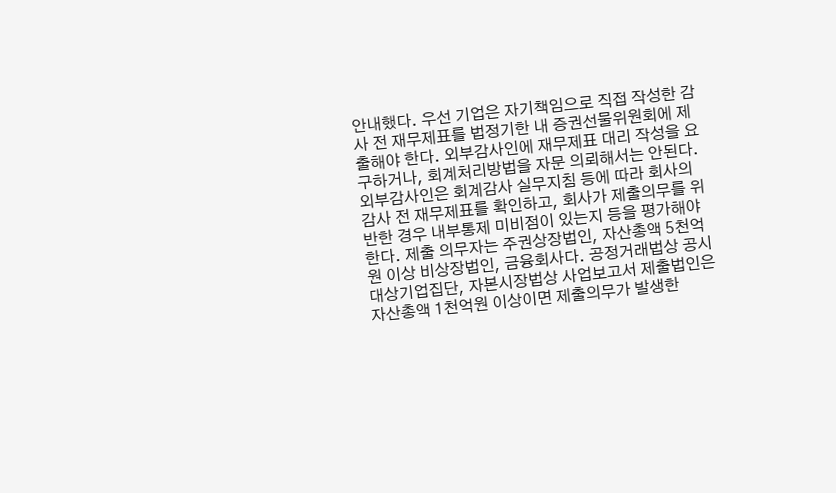안내했다. 우선 기업은 자기책임으로 직접 작성한 감사 전 재무제표를 법정기한 내 증권선물위원회에 제출해야 한다. 외부감사인에 재무제표 대리 작성을 요구하거나, 회계처리방법을 자문 의뢰해서는 안된다. 외부감사인은 회계감사 실무지침 등에 따라 회사의 감사 전 재무제표를 확인하고, 회사가 제출의무를 위반한 경우 내부통제 미비점이 있는지 등을 평가해야 한다. 제출 의무자는 주권상장법인, 자산총액 5천억원 이상 비상장법인, 금융회사다. 공정거래법상 공시대상기업집단, 자본시장법상 사업보고서 제출법인은 자산총액 1천억원 이상이면 제출의무가 발생한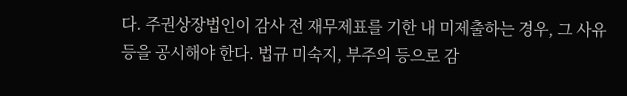다. 주권상장법인이 감사 전 재무제표를 기한 내 미제출하는 경우, 그 사유 등을 공시해야 한다. 법규 미숙지, 부주의 등으로 감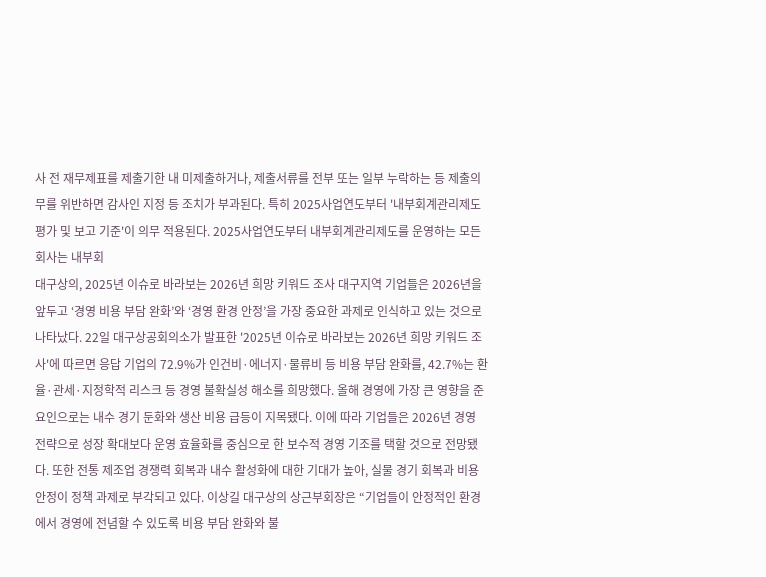사 전 재무제표를 제출기한 내 미제출하거나, 제출서류를 전부 또는 일부 누락하는 등 제출의무를 위반하면 감사인 지정 등 조치가 부과된다. 특히 2025사업연도부터 '내부회계관리제도평가 및 보고 기준'이 의무 적용된다. 2025사업연도부터 내부회계관리제도를 운영하는 모든 회사는 내부회
대구상의, 2025년 이슈로 바라보는 2026년 희망 키워드 조사 대구지역 기업들은 2026년을 앞두고 ‘경영 비용 부담 완화’와 ‘경영 환경 안정’을 가장 중요한 과제로 인식하고 있는 것으로 나타났다. 22일 대구상공회의소가 발표한 '2025년 이슈로 바라보는 2026년 희망 키워드 조사'에 따르면 응답 기업의 72.9%가 인건비·에너지·물류비 등 비용 부담 완화를, 42.7%는 환율·관세·지정학적 리스크 등 경영 불확실성 해소를 희망했다. 올해 경영에 가장 큰 영향을 준 요인으로는 내수 경기 둔화와 생산 비용 급등이 지목됐다. 이에 따라 기업들은 2026년 경영 전략으로 성장 확대보다 운영 효율화를 중심으로 한 보수적 경영 기조를 택할 것으로 전망됐다. 또한 전통 제조업 경쟁력 회복과 내수 활성화에 대한 기대가 높아, 실물 경기 회복과 비용 안정이 정책 과제로 부각되고 있다. 이상길 대구상의 상근부회장은 “기업들이 안정적인 환경에서 경영에 전념할 수 있도록 비용 부담 완화와 불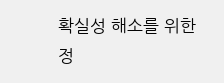확실성 해소를 위한 정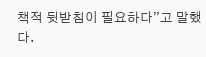책적 뒷받침이 필요하다”고 말했다.